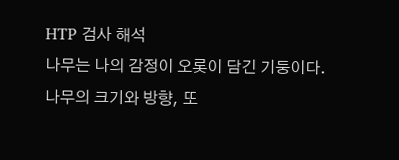HTP 검사 해석
나무는 나의 감정이 오롯이 담긴 기둥이다.
나무의 크기와 방향, 또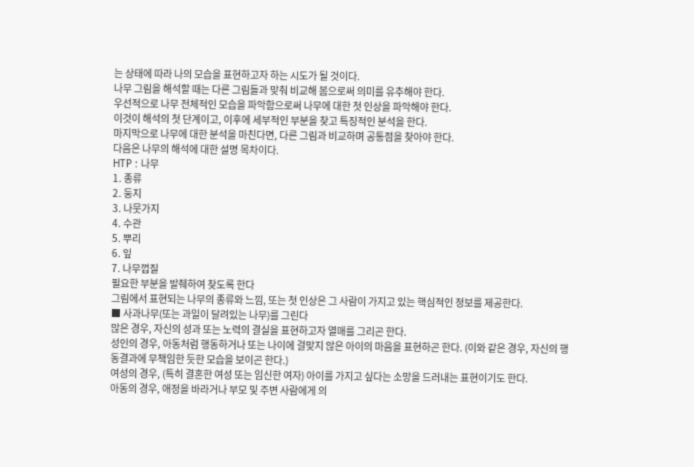는 상태에 따라 나의 모습을 표현하고자 하는 시도가 될 것이다.
나무 그림을 해석할 때는 다른 그림들과 맞춰 비교해 봄으로써 의미를 유추해야 한다.
우선적으로 나무 전체적인 모습을 파악함으로써 나무에 대한 첫 인상을 파악해야 한다.
이것이 해석의 첫 단계이고, 이후에 세부적인 부분을 찾고 특징적인 분석을 한다.
마지막으로 나무에 대한 분석을 마친다면, 다른 그림과 비교하며 공통점을 찾아야 한다.
다음은 나무의 해석에 대한 설명 목차이다.
HTP : 나무
1. 종류
2. 둥지
3. 나뭇가지
4. 수관
5. 뿌리
6. 잎
7. 나무껍질
필요한 부분을 발췌하여 찾도록 한다
그림에서 표현되는 나무의 종류와 느낌, 또는 첫 인상은 그 사람이 가지고 있는 핵심적인 정보를 제공한다.
■ 사과나무(또는 과일이 달려있는 나무)를 그린다
많은 경우, 자신의 성과 또는 노력의 결실을 표현하고자 열매를 그리곤 한다.
성인의 경우, 아동처럼 행동하거나 또는 나이에 걸맞지 않은 아이의 마음을 표현하곤 한다. (이와 같은 경우, 자신의 행동결과에 무책임한 듯한 모습을 보이곤 한다.)
여성의 경우, (특히 결혼한 여성 또는 임신한 여자) 아이를 가지고 싶다는 소망을 드러내는 표현이기도 한다.
아동의 경우, 애정을 바라거나 부모 및 주변 사람에게 의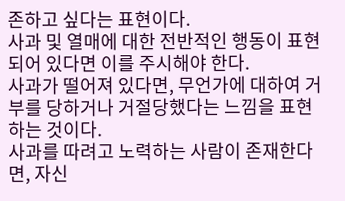존하고 싶다는 표현이다.
사과 및 열매에 대한 전반적인 행동이 표현되어 있다면 이를 주시해야 한다.
사과가 떨어져 있다면, 무언가에 대하여 거부를 당하거나 거절당했다는 느낌을 표현하는 것이다.
사과를 따려고 노력하는 사람이 존재한다면, 자신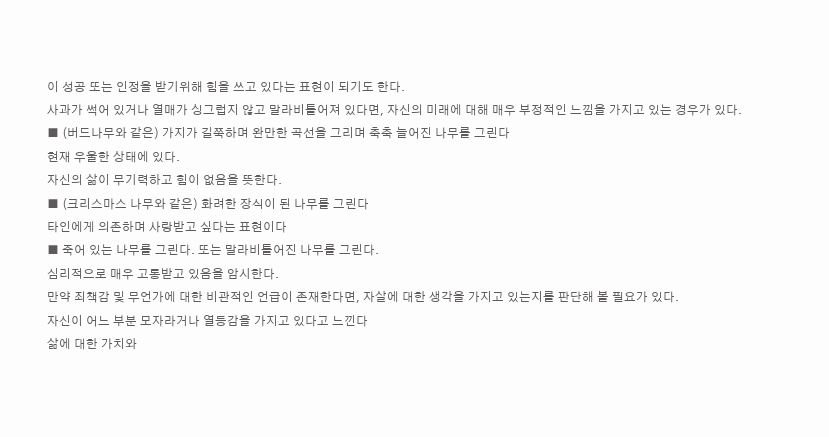이 성공 또는 인정을 받기위해 힘을 쓰고 있다는 표현이 되기도 한다.
사과가 썩어 있거나 열매가 싱그럽지 않고 말라비틀어져 있다면, 자신의 미래에 대해 매우 부정적인 느낌을 가지고 있는 경우가 있다.
■ (버드나무와 같은) 가지가 길쭉하며 완만한 곡선을 그리며 축축 늘어진 나무를 그린다
현재 우울한 상태에 있다.
자신의 삶이 무기력하고 힘이 없음을 뜻한다.
■ (크리스마스 나무와 같은) 화려한 장식이 된 나무를 그린다
타인에게 의존하며 사랑받고 싶다는 표현이다
■ 죽어 있는 나무를 그린다. 또는 말라비틀어진 나무를 그린다.
심리적으로 매우 고통받고 있음을 암시한다.
만약 죄책감 및 무언가에 대한 비관적인 언급이 존재한다면, 자살에 대한 생각을 가지고 있는지를 판단해 볼 필요가 있다.
자신이 어느 부분 모자라거나 열등감을 가지고 있다고 느낀다
삶에 대한 가치와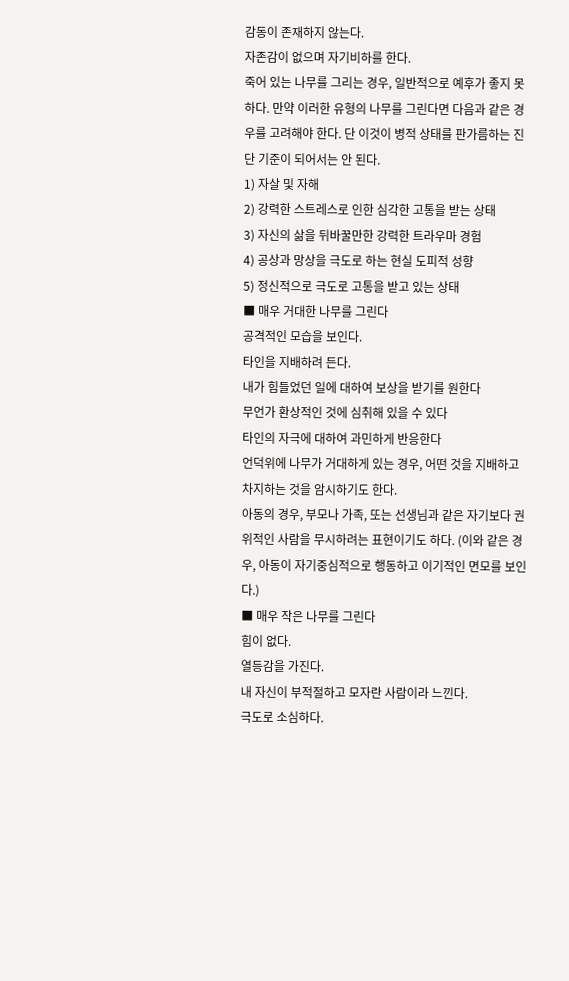감동이 존재하지 않는다.
자존감이 없으며 자기비하를 한다.
죽어 있는 나무를 그리는 경우, 일반적으로 예후가 좋지 못하다. 만약 이러한 유형의 나무를 그린다면 다음과 같은 경우를 고려해야 한다. 단 이것이 병적 상태를 판가름하는 진단 기준이 되어서는 안 된다.
1) 자살 및 자해
2) 강력한 스트레스로 인한 심각한 고통을 받는 상태
3) 자신의 삶을 뒤바꿀만한 강력한 트라우마 경험
4) 공상과 망상을 극도로 하는 현실 도피적 성향
5) 정신적으로 극도로 고통을 받고 있는 상태
■ 매우 거대한 나무를 그린다
공격적인 모습을 보인다.
타인을 지배하려 든다.
내가 힘들었던 일에 대하여 보상을 받기를 원한다
무언가 환상적인 것에 심취해 있을 수 있다
타인의 자극에 대하여 과민하게 반응한다
언덕위에 나무가 거대하게 있는 경우, 어떤 것을 지배하고 차지하는 것을 암시하기도 한다.
아동의 경우, 부모나 가족, 또는 선생님과 같은 자기보다 권위적인 사람을 무시하려는 표현이기도 하다. (이와 같은 경우, 아동이 자기중심적으로 행동하고 이기적인 면모를 보인다.)
■ 매우 작은 나무를 그린다
힘이 없다.
열등감을 가진다.
내 자신이 부적절하고 모자란 사람이라 느낀다.
극도로 소심하다.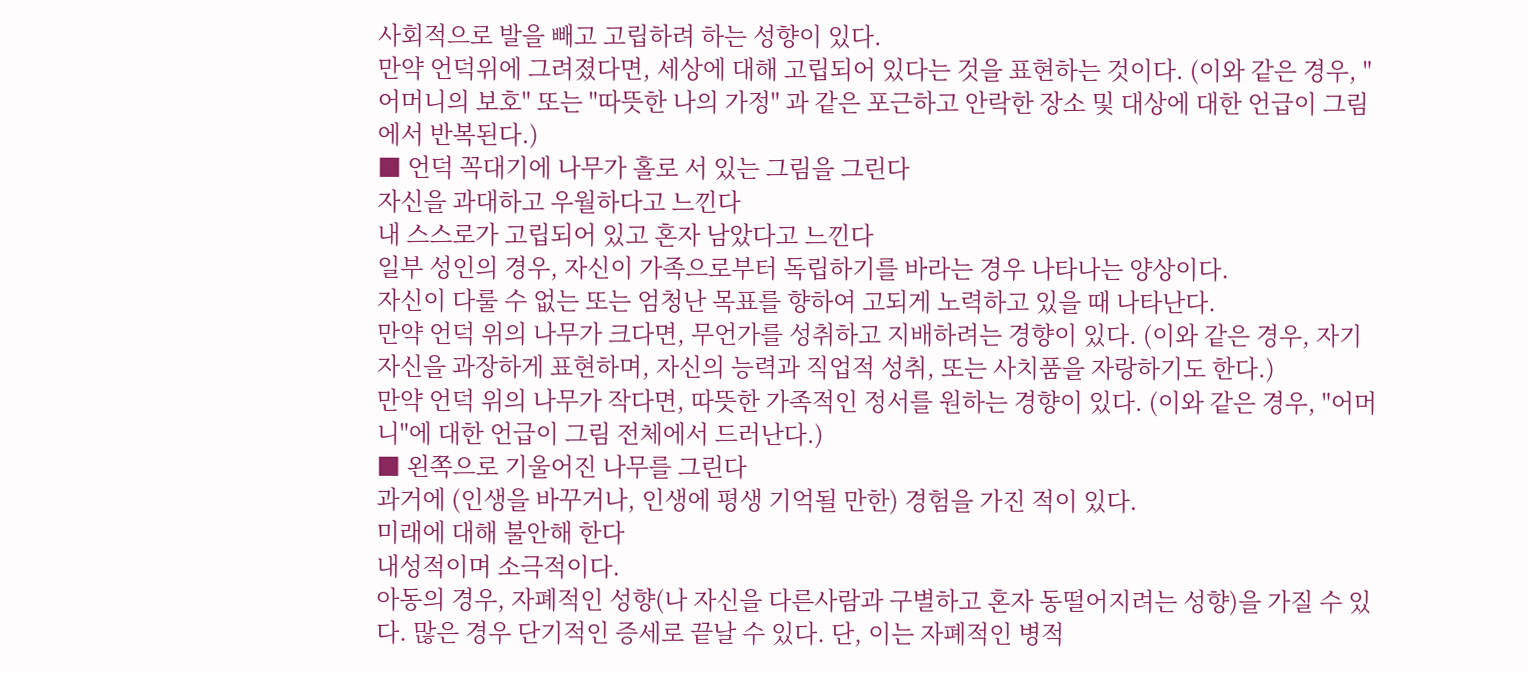사회적으로 발을 빼고 고립하려 하는 성향이 있다.
만약 언덕위에 그려졌다면, 세상에 대해 고립되어 있다는 것을 표현하는 것이다. (이와 같은 경우, "어머니의 보호" 또는 "따뜻한 나의 가정" 과 같은 포근하고 안락한 장소 및 대상에 대한 언급이 그림에서 반복된다.)
■ 언덕 꼭대기에 나무가 홀로 서 있는 그림을 그린다
자신을 과대하고 우월하다고 느낀다
내 스스로가 고립되어 있고 혼자 남았다고 느낀다
일부 성인의 경우, 자신이 가족으로부터 독립하기를 바라는 경우 나타나는 양상이다.
자신이 다룰 수 없는 또는 엄청난 목표를 향하여 고되게 노력하고 있을 때 나타난다.
만약 언덕 위의 나무가 크다면, 무언가를 성취하고 지배하려는 경향이 있다. (이와 같은 경우, 자기 자신을 과장하게 표현하며, 자신의 능력과 직업적 성취, 또는 사치품을 자랑하기도 한다.)
만약 언덕 위의 나무가 작다면, 따뜻한 가족적인 정서를 원하는 경향이 있다. (이와 같은 경우, "어머니"에 대한 언급이 그림 전체에서 드러난다.)
■ 왼쪽으로 기울어진 나무를 그린다
과거에 (인생을 바꾸거나, 인생에 평생 기억될 만한) 경험을 가진 적이 있다.
미래에 대해 불안해 한다
내성적이며 소극적이다.
아동의 경우, 자폐적인 성향(나 자신을 다른사람과 구별하고 혼자 동떨어지려는 성향)을 가질 수 있다. 많은 경우 단기적인 증세로 끝날 수 있다. 단, 이는 자폐적인 병적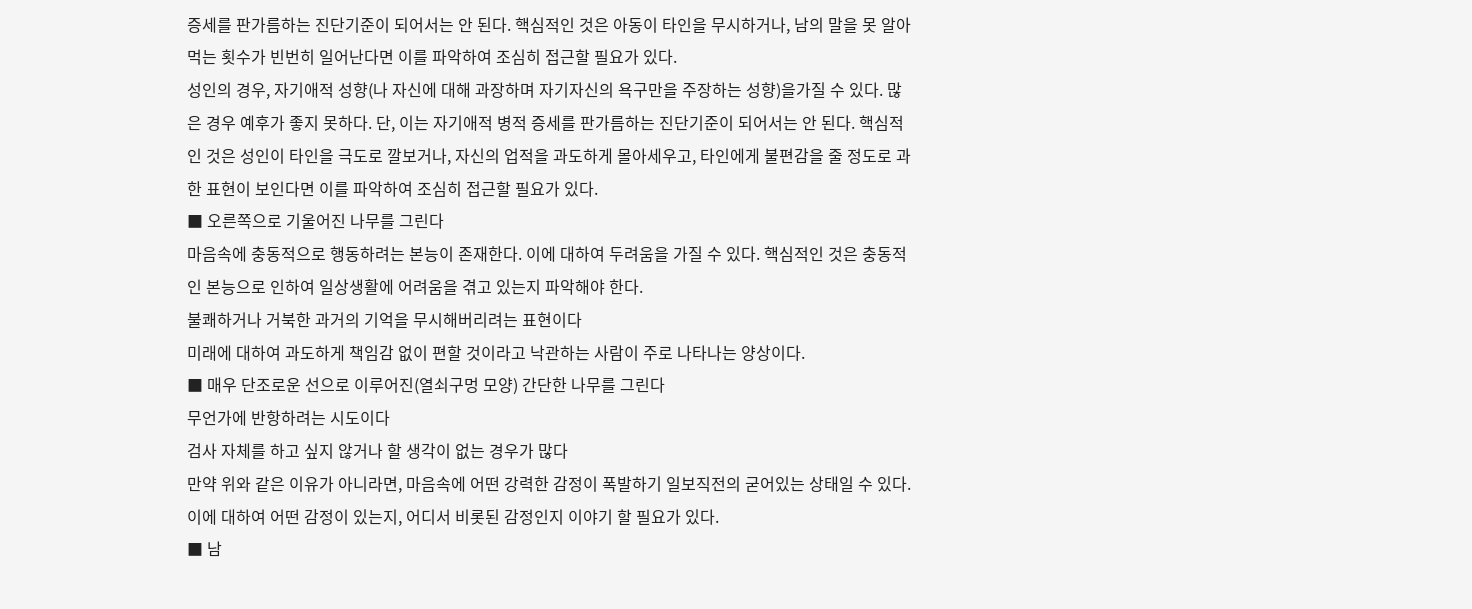증세를 판가름하는 진단기준이 되어서는 안 된다. 핵심적인 것은 아동이 타인을 무시하거나, 남의 말을 못 알아먹는 횟수가 빈번히 일어난다면 이를 파악하여 조심히 접근할 필요가 있다.
성인의 경우, 자기애적 성향(나 자신에 대해 과장하며 자기자신의 욕구만을 주장하는 성향)을가질 수 있다. 많은 경우 예후가 좋지 못하다. 단, 이는 자기애적 병적 증세를 판가름하는 진단기준이 되어서는 안 된다. 핵심적인 것은 성인이 타인을 극도로 깔보거나, 자신의 업적을 과도하게 몰아세우고, 타인에게 불편감을 줄 정도로 과한 표현이 보인다면 이를 파악하여 조심히 접근할 필요가 있다.
■ 오른쪽으로 기울어진 나무를 그린다
마음속에 충동적으로 행동하려는 본능이 존재한다. 이에 대하여 두려움을 가질 수 있다. 핵심적인 것은 충동적인 본능으로 인하여 일상생활에 어려움을 겪고 있는지 파악해야 한다.
불쾌하거나 거북한 과거의 기억을 무시해버리려는 표현이다
미래에 대하여 과도하게 책임감 없이 편할 것이라고 낙관하는 사람이 주로 나타나는 양상이다.
■ 매우 단조로운 선으로 이루어진(열쇠구멍 모양) 간단한 나무를 그린다
무언가에 반항하려는 시도이다
검사 자체를 하고 싶지 않거나 할 생각이 없는 경우가 많다
만약 위와 같은 이유가 아니라면, 마음속에 어떤 강력한 감정이 폭발하기 일보직전의 굳어있는 상태일 수 있다. 이에 대하여 어떤 감정이 있는지, 어디서 비롯된 감정인지 이야기 할 필요가 있다.
■ 남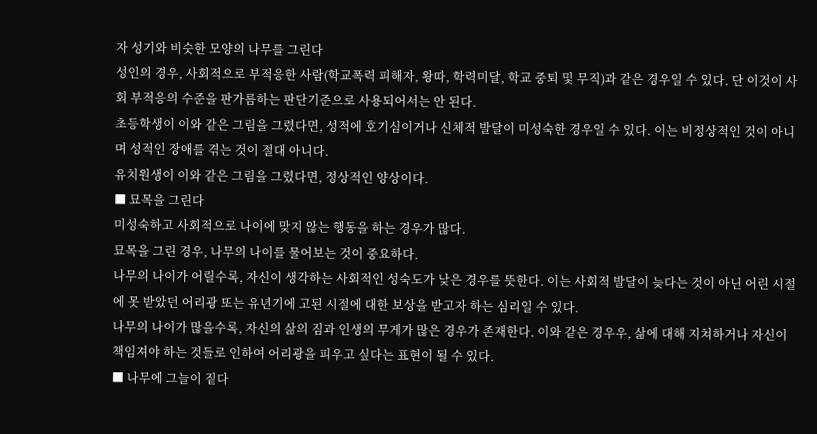자 성기와 비슷한 모양의 나무를 그린다
성인의 경우, 사회적으로 부적응한 사람(학교폭력 피해자, 왕따, 학력미달, 학교 중퇴 및 무직)과 같은 경우일 수 있다. 단 이것이 사회 부적응의 수준을 판가름하는 판단기준으로 사용되어서는 안 된다.
초등학생이 이와 같은 그림을 그렸다면, 성적에 호기심이거나 신체적 발달이 미성숙한 경우일 수 있다. 이는 비정상적인 것이 아니며 성적인 장애를 겪는 것이 절대 아니다.
유치원생이 이와 같은 그림을 그렸다면, 정상적인 양상이다.
■ 묘목을 그린다
미성숙하고 사회적으로 나이에 맞지 않는 행동을 하는 경우가 많다.
묘목을 그린 경우, 나무의 나이를 물어보는 것이 중요하다.
나무의 나이가 어릴수록, 자신이 생각하는 사회적인 성숙도가 낮은 경우를 뜻한다. 이는 사회적 발달이 늦다는 것이 아닌 어린 시절에 못 받았던 어리광 또는 유년기에 고된 시절에 대한 보상을 받고자 하는 심리일 수 있다.
나무의 나이가 많을수록, 자신의 삶의 짐과 인생의 무게가 많은 경우가 존재한다. 이와 같은 경우우, 삶에 대해 지쳐하거나 자신이 책임져야 하는 것들로 인하여 어리광을 피우고 싶다는 표현이 될 수 있다.
■ 나무에 그늘이 짙다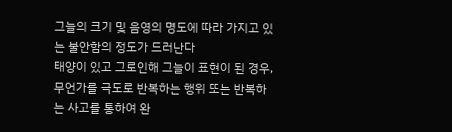그늘의 크기 및 음영의 명도에 따라 가지고 있는 불안함의 정도가 드러난다
태양이 있고 그로인해 그늘이 표현이 된 경우, 무언가를 극도로 반복하는 행위 또는 반복하는 사고를 통하여 완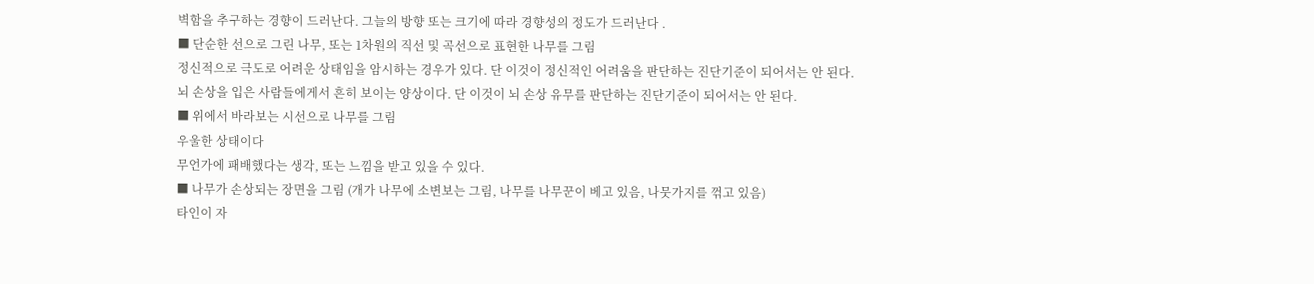벽함을 추구하는 경향이 드러난다. 그늘의 방향 또는 크기에 따라 경향성의 정도가 드러난다 .
■ 단순한 선으로 그린 나무, 또는 1차원의 직선 및 곡선으로 표현한 나무를 그림
정신적으로 극도로 어려운 상태임을 암시하는 경우가 있다. 단 이것이 정신적인 어려움을 판단하는 진단기준이 되어서는 안 된다.
뇌 손상을 입은 사람들에게서 흔히 보이는 양상이다. 단 이것이 뇌 손상 유무를 판단하는 진단기준이 되어서는 안 된다.
■ 위에서 바라보는 시선으로 나무를 그림
우울한 상태이다
무언가에 패배했다는 생각, 또는 느낌을 받고 있을 수 있다.
■ 나무가 손상되는 장면을 그림 (개가 나무에 소변보는 그림, 나무를 나무꾼이 베고 있음, 나뭇가지를 꺾고 있음)
타인이 자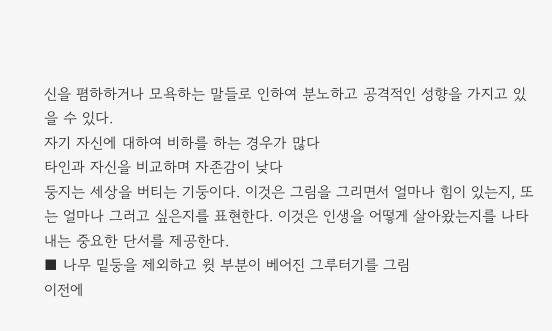신을 폄하하거나 모욕하는 말들로 인하여 분노하고 공격적인 성향을 가지고 있을 수 있다.
자기 자신에 대하여 비하를 하는 경우가 많다
타인과 자신을 비교하며 자존감이 낮다
둥지는 세상을 버티는 기둥이다. 이것은 그림을 그리면서 얼마나 힘이 있는지, 또는 얼마나 그러고 싶은지를 표현한다. 이것은 인생을 어떻게 살아왔는지를 나타내는 중요한 단서를 제공한다.
■ 나무 밑둥을 제외하고 윗 부분이 베어진 그루터기를 그림
이전에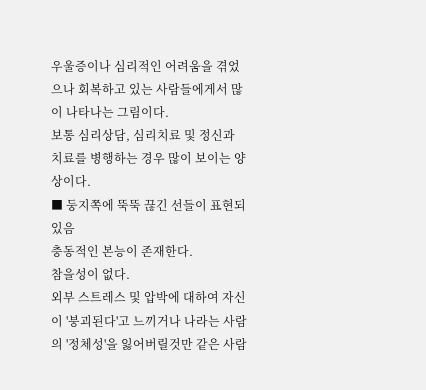우울증이나 심리적인 어려움을 겪었으나 회복하고 있는 사람들에게서 많이 나타나는 그림이다.
보통 심리상담, 심리치료 및 정신과 치료를 병행하는 경우 많이 보이는 양상이다.
■ 둥지쪽에 뚝뚝 끊긴 선들이 표현되있음
충동적인 본능이 존재한다.
참을성이 없다.
외부 스트레스 및 압박에 대하여 자신이 '붕괴된다'고 느끼거나 나라는 사람의 '정체성'을 잃어버릴것만 같은 사람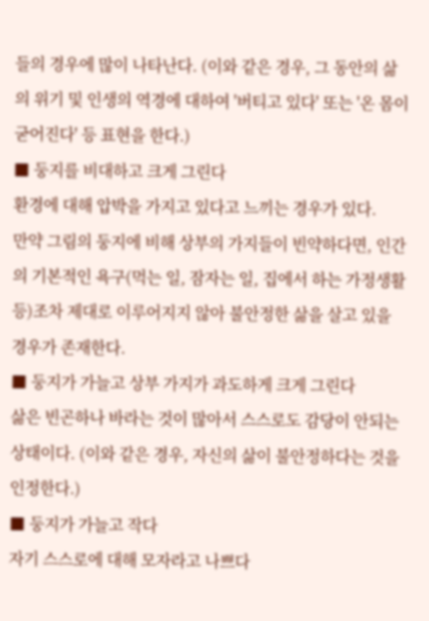들의 경우에 많이 나타난다. (이와 같은 경우, 그 동안의 삶의 위기 및 인생의 역경에 대하여 '버티고 있다' 또는 '온 몸이 굳어진다' 등 표현을 한다.)
■ 둥지를 비대하고 크게 그린다
환경에 대해 압박을 가지고 있다고 느끼는 경우가 있다.
만약 그림의 둥지에 비해 상부의 가지들이 빈약하다면, 인간의 기본적인 욕구(먹는 일, 잠자는 일, 집에서 하는 가정생활 등)조차 제대로 이루어지지 않아 불안정한 삶을 살고 있을 경우가 존재한다.
■ 둥지가 가늘고 상부 가지가 과도하게 크게 그린다
삶은 빈곤하나 바라는 것이 많아서 스스로도 감당이 안되는 상태이다. (이와 같은 경우, 자신의 삶이 불안정하다는 것을 인정한다.)
■ 둥지가 가늘고 작다
자기 스스로에 대해 모자라고 나쁘다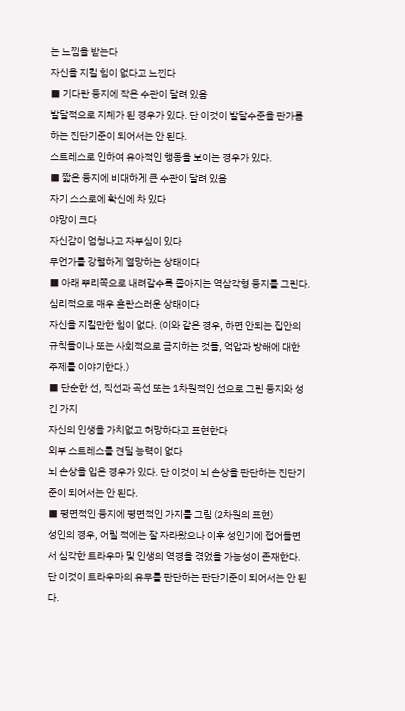는 느낌을 받는다
자신을 지킬 힘이 없다고 느낀다
■ 기다란 둥지에 작은 수관이 달려 있음
발달적으로 지체가 된 경우가 있다. 단 이것이 발달수준을 판가름하는 진단기준이 되어서는 안 된다.
스트레스로 인하여 유아적인 행동을 보이는 경우가 있다.
■ 짧은 둥지에 비대하게 큰 수관이 달려 있음
자기 스스로에 확신에 차 있다
야망이 크다
자신감이 엄청나고 자부심이 있다
무언가를 강렬하게 열망하는 상태이다
■ 아래 뿌리쪽으로 내려갈수록 좁아지는 역삼각형 둥지를 그린다.
심리적으로 매우 혼란스러운 상태이다
자신을 지킬만한 힘이 없다. (이와 같은 경우, 하면 안되는 집안의 규칙들이나 또는 사회적으로 금지하는 것들, 억압과 방해에 대한 주제를 이야기한다.)
■ 단순한 선, 직선과 곡선 또는 1차원적인 선으로 그린 둥지와 성긴 가지
자신의 인생을 가치없고 허망하다고 표현한다
외부 스트레스를 견딜 능력이 없다
뇌 손상을 입은 경우가 있다. 단 이것이 뇌 손상을 판단하는 진단기준이 되어서는 안 된다.
■ 평면적인 둥지에 평면적인 가지를 그림 (2차원의 표현)
성인의 경우, 어릴 적에는 잘 자라왔으나 이후 성인기에 접어들면서 심각한 트라우마 및 인생의 역경을 겪었을 가능성이 존재한다. 단 이것이 트라우마의 유무를 판단하는 판단기준이 되어서는 안 된다.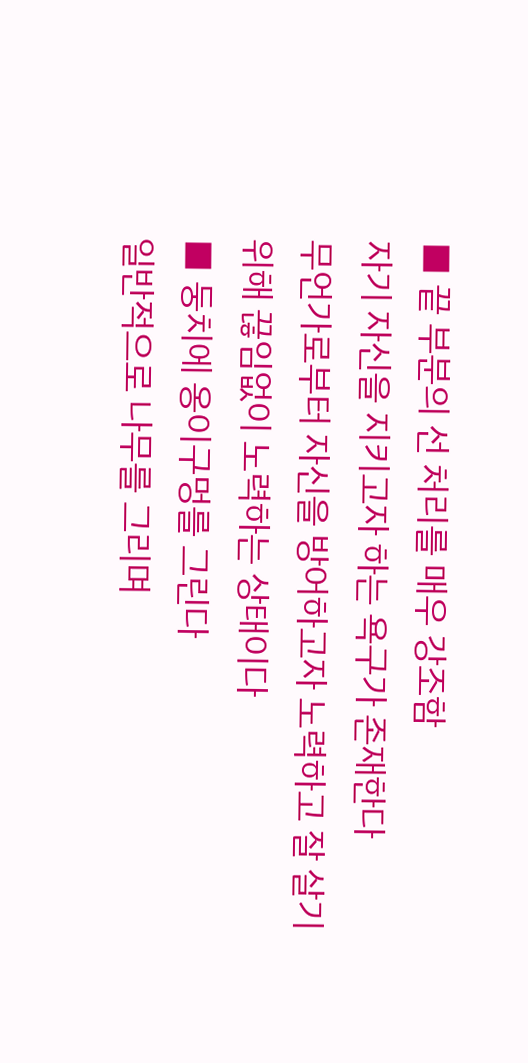■ 끝 부분의 선 처리를 매우 강조함
자기 자신을 지키고자 하는 욕구가 존재한다
무언가로부터 자신을 방어하고자 노력하고 잘 살기 위해 끊임없이 노력하는 상태이다
■ 둥치에 옹이구멍를 그린다
일반적으로 나무를 그리며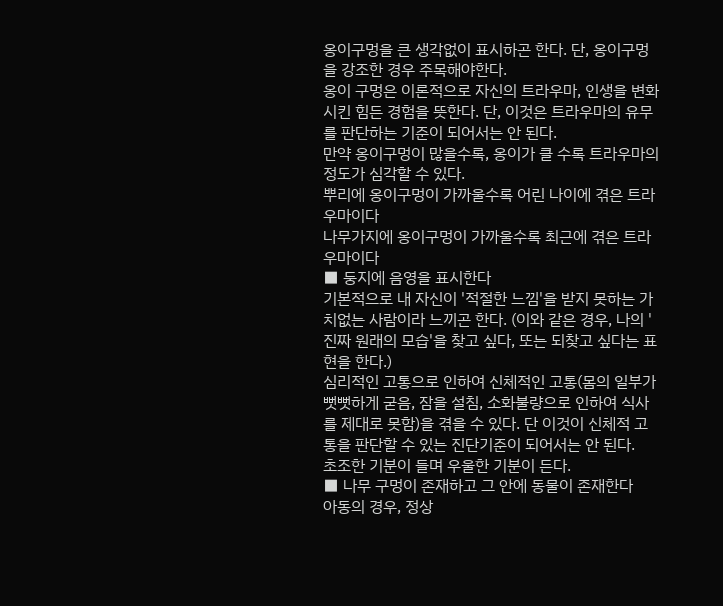옹이구멍을 큰 생각없이 표시하곤 한다. 단, 옹이구멍을 강조한 경우 주목해야한다.
옹이 구멍은 이론적으로 자신의 트라우마, 인생을 변화시킨 힘든 경험을 뜻한다. 단, 이것은 트라우마의 유무를 판단하는 기준이 되어서는 안 된다.
만약 옹이구멍이 많을수록, 옹이가 클 수록 트라우마의 정도가 심각할 수 있다.
뿌리에 옹이구멍이 가까울수록 어린 나이에 겪은 트라우마이다
나무가지에 옹이구멍이 가까울수록 최근에 겪은 트라우마이다
■ 둥지에 음영을 표시한다
기본적으로 내 자신이 '적절한 느낌'을 받지 못하는 가치없는 사람이라 느끼곤 한다. (이와 같은 경우, 나의 '진짜 원래의 모습'을 찾고 싶다, 또는 되찾고 싶다는 표현을 한다.)
심리적인 고통으로 인하여 신체적인 고통(몸의 일부가 뻣뻣하게 굳음, 잠을 설침, 소화불량으로 인하여 식사를 제대로 못함)을 겪을 수 있다. 단 이것이 신체적 고통을 판단할 수 있는 진단기준이 되어서는 안 된다.
초조한 기분이 들며 우울한 기분이 든다.
■ 나무 구멍이 존재하고 그 안에 동물이 존재한다
아동의 경우, 정상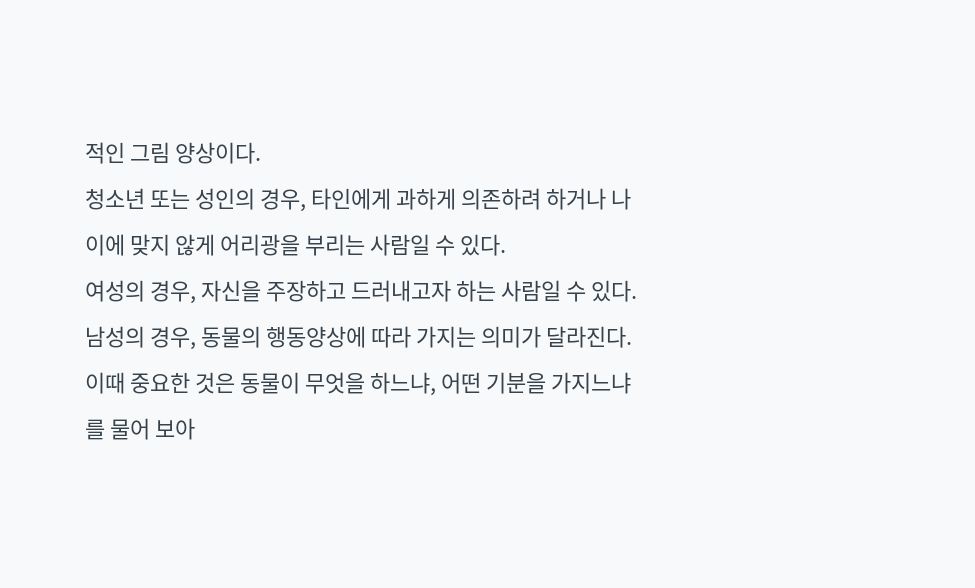적인 그림 양상이다.
청소년 또는 성인의 경우, 타인에게 과하게 의존하려 하거나 나이에 맞지 않게 어리광을 부리는 사람일 수 있다.
여성의 경우, 자신을 주장하고 드러내고자 하는 사람일 수 있다.
남성의 경우, 동물의 행동양상에 따라 가지는 의미가 달라진다. 이때 중요한 것은 동물이 무엇을 하느냐, 어떤 기분을 가지느냐를 물어 보아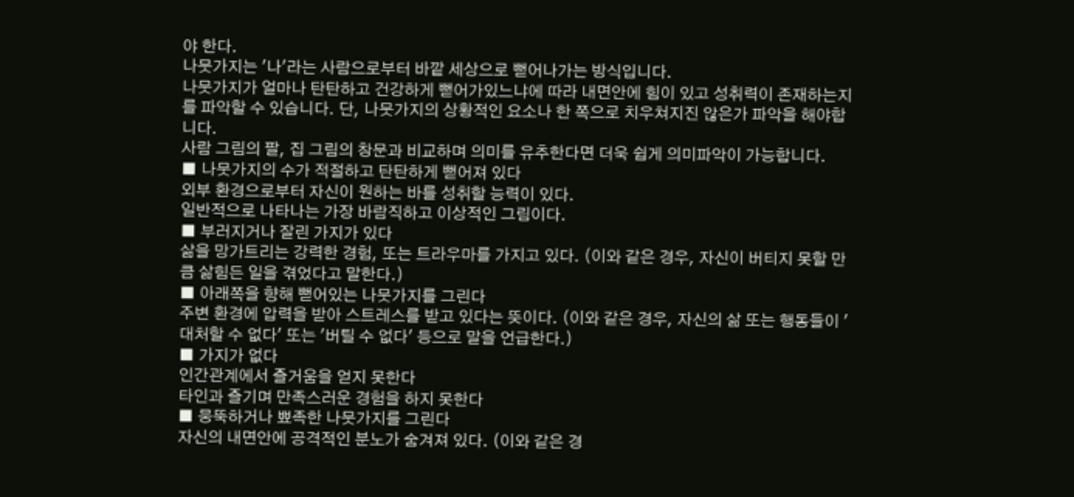야 한다.
나뭇가지는 '나'라는 사람으로부터 바깥 세상으로 뻗어나가는 방식입니다.
나뭇가지가 얼마나 탄탄하고 건강하게 뻗어가있느냐에 따라 내면안에 힘이 있고 성취력이 존재하는지를 파악할 수 있습니다. 단, 나뭇가지의 상황적인 요소나 한 쪽으로 치우쳐지진 않은가 파악을 해야합니다.
사람 그림의 팔, 집 그림의 창문과 비교하며 의미를 유추한다면 더욱 쉽게 의미파악이 가능합니다.
■ 나뭇가지의 수가 적절하고 탄탄하게 뻗어져 있다
외부 환경으로부터 자신이 원하는 바를 성취할 능력이 있다.
일반적으로 나타나는 가장 바람직하고 이상적인 그림이다.
■ 부러지거나 잘린 가지가 있다
삶을 망가트리는 강력한 경험, 또는 트라우마를 가지고 있다. (이와 같은 경우, 자신이 버티지 못할 만큼 삶힘든 일을 겪었다고 말한다.)
■ 아래쪽을 향해 뻗어있는 나뭇가지를 그린다
주변 환경에 압력을 받아 스트레스를 받고 있다는 뜻이다. (이와 같은 경우, 자신의 삶 또는 행동들이 '대처할 수 없다' 또는 '버틸 수 없다' 등으로 말을 언급한다.)
■ 가지가 없다
인간관계에서 즐거움을 얻지 못한다
타인과 즐기며 만족스러운 경험을 하지 못한다
■ 뭉뚝하거나 뾰족한 나뭇가지를 그린다
자신의 내면안에 공격적인 분노가 숨겨져 있다. (이와 같은 경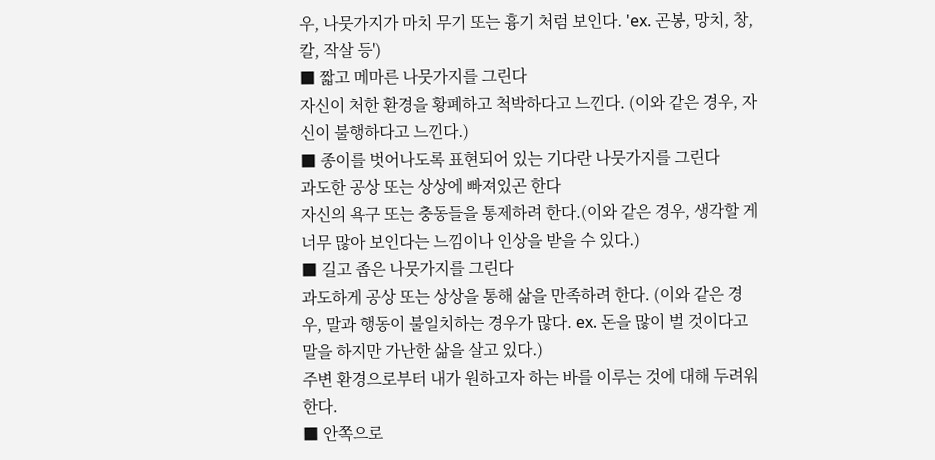우, 나뭇가지가 마치 무기 또는 흉기 처럼 보인다. 'ex. 곤봉, 망치, 창, 칼, 작살 등')
■ 짧고 메마른 나뭇가지를 그린다
자신이 처한 환경을 황폐하고 척박하다고 느낀다. (이와 같은 경우, 자신이 불행하다고 느낀다.)
■ 종이를 벗어나도록 표현되어 있는 기다란 나뭇가지를 그린다
과도한 공상 또는 상상에 빠져있곤 한다
자신의 욕구 또는 충동들을 통제하려 한다.(이와 같은 경우, 생각할 게 너무 많아 보인다는 느낌이나 인상을 받을 수 있다.)
■ 길고 좁은 나뭇가지를 그린다
과도하게 공상 또는 상상을 통해 삶을 만족하려 한다. (이와 같은 경우, 말과 행동이 불일치하는 경우가 많다. ex. 돈을 많이 벌 것이다고 말을 하지만 가난한 삶을 살고 있다.)
주변 환경으로부터 내가 원하고자 하는 바를 이루는 것에 대해 두려워한다.
■ 안쪽으로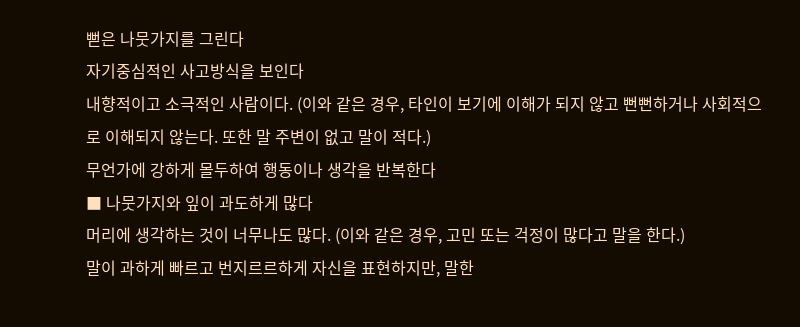뻗은 나뭇가지를 그린다
자기중심적인 사고방식을 보인다
내향적이고 소극적인 사람이다. (이와 같은 경우, 타인이 보기에 이해가 되지 않고 뻔뻔하거나 사회적으로 이해되지 않는다. 또한 말 주변이 없고 말이 적다.)
무언가에 강하게 몰두하여 행동이나 생각을 반복한다
■ 나뭇가지와 잎이 과도하게 많다
머리에 생각하는 것이 너무나도 많다. (이와 같은 경우, 고민 또는 걱정이 많다고 말을 한다.)
말이 과하게 빠르고 번지르르하게 자신을 표현하지만, 말한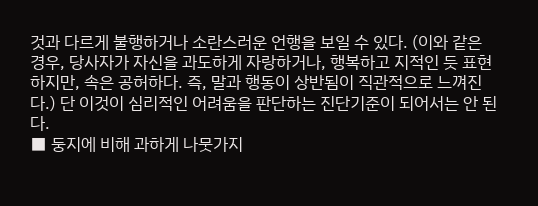것과 다르게 불행하거나 소란스러운 언행을 보일 수 있다. (이와 같은 경우, 당사자가 자신을 과도하게 자랑하거나, 행복하고 지적인 듯 표현하지만, 속은 공허하다. 즉, 말과 행동이 상반됨이 직관적으로 느껴진다.) 단 이것이 심리적인 어려움을 판단하는 진단기준이 되어서는 안 된다.
■ 둥지에 비해 과하게 나뭇가지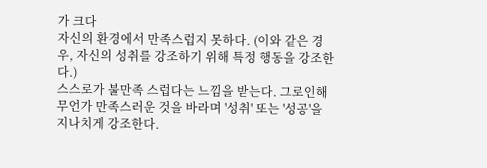가 크다
자신의 환경에서 만족스럽지 못하다. (이와 같은 경우, 자신의 성취를 강조하기 위해 특정 행동을 강조한다.)
스스로가 불만족 스럽다는 느낌을 받는다. 그로인해 무언가 만족스러운 것을 바라며 '성취' 또는 '성공'을 지나치게 강조한다.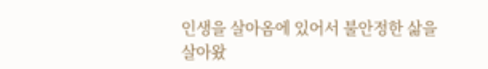인생을 살아옴에 있어서 불안정한 삶을 살아왔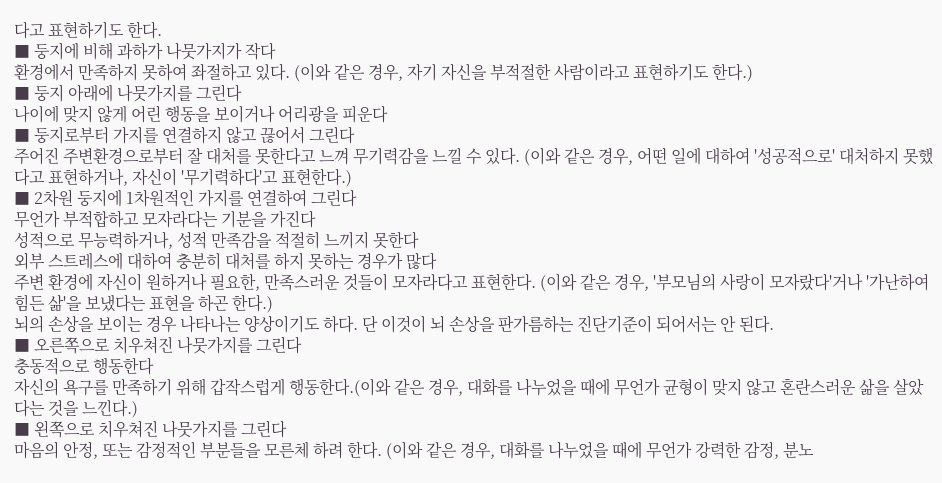다고 표현하기도 한다.
■ 둥지에 비해 과하가 나뭇가지가 작다
환경에서 만족하지 못하여 좌절하고 있다. (이와 같은 경우, 자기 자신을 부적절한 사람이라고 표현하기도 한다.)
■ 둥지 아래에 나뭇가지를 그린다
나이에 맞지 않게 어린 행동을 보이거나 어리광을 피운다
■ 둥지로부터 가지를 연결하지 않고 끊어서 그린다
주어진 주변환경으로부터 잘 대처를 못한다고 느껴 무기력감을 느낄 수 있다. (이와 같은 경우, 어떤 일에 대하여 '성공적으로' 대처하지 못했다고 표현하거나, 자신이 '무기력하다'고 표현한다.)
■ 2차원 둥지에 1차원적인 가지를 연결하여 그린다
무언가 부적합하고 모자라다는 기분을 가진다
성적으로 무능력하거나, 성적 만족감을 적절히 느끼지 못한다
외부 스트레스에 대하여 충분히 대처를 하지 못하는 경우가 많다
주변 환경에 자신이 원하거나 필요한, 만족스러운 것들이 모자라다고 표현한다. (이와 같은 경우, '부모님의 사랑이 모자랐다'거나 '가난하여 힘든 삶'을 보냈다는 표현을 하곤 한다.)
뇌의 손상을 보이는 경우 나타나는 양상이기도 하다. 단 이것이 뇌 손상을 판가름하는 진단기준이 되어서는 안 된다.
■ 오른쪽으로 치우쳐진 나뭇가지를 그린다
충동적으로 행동한다
자신의 욕구를 만족하기 위해 갑작스럽게 행동한다.(이와 같은 경우, 대화를 나누었을 때에 무언가 균형이 맞지 않고 혼란스러운 삶을 살았다는 것을 느낀다.)
■ 왼쪽으로 치우쳐진 나뭇가지를 그린다
마음의 안정, 또는 감정적인 부분들을 모른체 하려 한다. (이와 같은 경우, 대화를 나누었을 때에 무언가 강력한 감정, 분노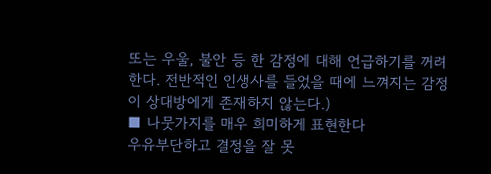또는 우울, 불안 등 한 감정에 대해 언급하기를 꺼려한다. 전반적인 인생사를 들었을 때에 느껴지는 감정이 상대방에게 존재하지 않는다.)
■ 나뭇가지를 매우 희미하게 표현한다
우유부단하고 결정을 잘 못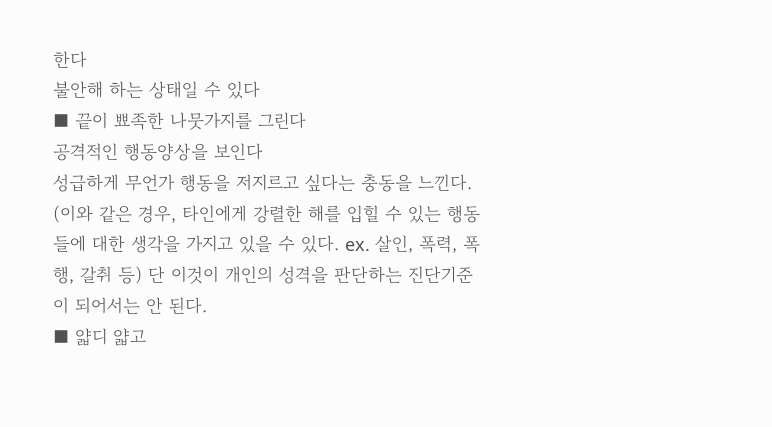한다
불안해 하는 상태일 수 있다
■ 끝이 뾰족한 나뭇가지를 그린다
공격적인 행동양상을 보인다
성급하게 무언가 행동을 저지르고 싶다는 충동을 느낀다. (이와 같은 경우, 타인에게 강렬한 해를 입힐 수 있는 행동들에 대한 생각을 가지고 있을 수 있다. ex. 살인, 폭력, 폭행, 갈취 등) 단 이것이 개인의 성격을 판단하는 진단기준이 되어서는 안 된다.
■ 얇디 얇고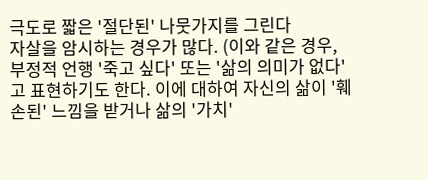극도로 짧은 '절단된' 나뭇가지를 그린다
자살을 암시하는 경우가 많다. (이와 같은 경우, 부정적 언행 '죽고 싶다' 또는 '삶의 의미가 없다'고 표현하기도 한다. 이에 대하여 자신의 삶이 '훼손된' 느낌을 받거나 삶의 '가치'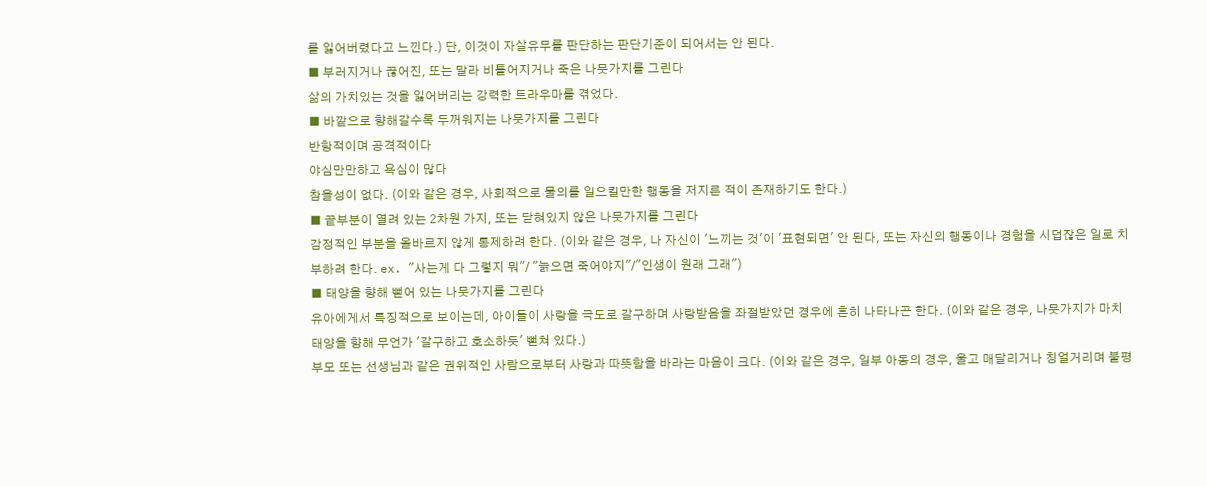를 잃어버렸다고 느낀다.) 단, 이것이 자살유무를 판단하는 판단기준이 되어서는 안 된다.
■ 부러지거나 끊어진, 또는 말라 비틀어지거나 죽은 나뭇가지를 그린다
삶의 가치있는 것을 잃어버리는 강력한 트라우마를 겪었다.
■ 바깥으로 향해갈수록 두꺼워지는 나뭇가지를 그린다
반항적이며 공격적이다
야심만만하고 욕심이 많다
참을성이 없다. (이와 같은 경우, 사회적으로 물의를 일으킬만한 행동을 저지른 적이 존재하기도 한다.)
■ 끝부분이 열려 있는 2차원 가지, 또는 닫혀있지 않은 나뭇가지를 그린다
감정적인 부분을 올바르지 않게 통제하려 한다. (이와 같은 경우, 나 자신이 '느끼는 것'이 '표현되면' 안 된다, 또는 자신의 행동이나 경험을 시덥잖은 일로 치부하려 한다. ex. "사는게 다 그렇지 뭐"/ "늙으면 죽어야지"/"인생이 원래 그래")
■ 태양을 향해 뻗어 있는 나뭇가지를 그린다
유아에게서 특징적으로 보이는데, 아이들이 사랑을 극도로 갈구하며 사랑받음을 좌절받았던 경우에 흔히 나타나곤 한다. (이와 같은 경우, 나뭇가지가 마치 태양을 향해 무언가 '갈구하고 호소하듯' 뻗쳐 있다.)
부모 또는 선생님과 같은 권위적인 사람으로부터 사랑과 따뜻함을 바라는 마음이 크다. (이와 같은 경우, 일부 아동의 경우, 울고 매달리거나 칭얼거리며 불평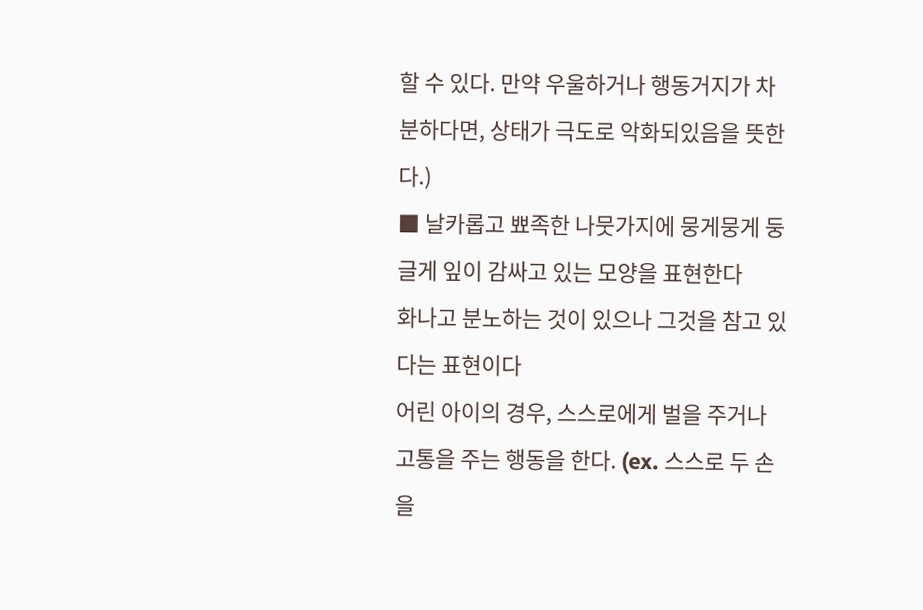할 수 있다. 만약 우울하거나 행동거지가 차분하다면, 상태가 극도로 악화되있음을 뜻한다.)
■ 날카롭고 뾰족한 나뭇가지에 뭉게뭉게 둥글게 잎이 감싸고 있는 모양을 표현한다
화나고 분노하는 것이 있으나 그것을 참고 있다는 표현이다
어린 아이의 경우, 스스로에게 벌을 주거나 고통을 주는 행동을 한다. (ex. 스스로 두 손을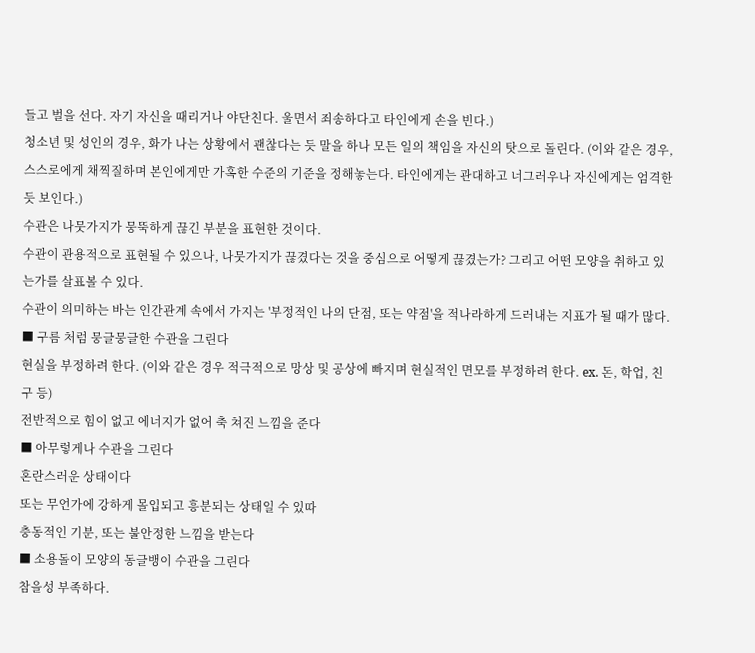들고 벌을 선다. 자기 자신을 때리거나 야단친다. 울면서 죄송하다고 타인에게 손을 빈다.)
청소년 및 성인의 경우, 화가 나는 상황에서 괜찮다는 듯 말을 하나 모든 일의 책임을 자신의 탓으로 돌린다. (이와 같은 경우, 스스로에게 채찍질하며 본인에게만 가혹한 수준의 기준을 정해놓는다. 타인에게는 관대하고 너그러우나 자신에게는 엄격한 듯 보인다.)
수관은 나뭇가지가 뭉뚝하게 끊긴 부분을 표현한 것이다.
수관이 관용적으로 표현될 수 있으나, 나뭇가지가 끊겼다는 것을 중심으로 어떻게 끊겼는가? 그리고 어떤 모양을 취하고 있는가를 살표볼 수 있다.
수관이 의미하는 바는 인간관계 속에서 가지는 '부정적인 나의 단점, 또는 약점'을 적나라하게 드러내는 지표가 될 때가 많다.
■ 구름 처럼 뭉글뭉글한 수관을 그린다
현실을 부정하려 한다. (이와 같은 경우 적극적으로 망상 및 공상에 빠지며 현실적인 면모를 부정하려 한다. ex. 돈, 학업, 친구 등)
전반적으로 힘이 없고 에너지가 없어 축 쳐진 느낌을 준다
■ 아무렇게나 수관을 그린다
혼란스러운 상태이다
또는 무언가에 강하게 몰입되고 흥분되는 상태일 수 있따
충동적인 기분, 또는 불안정한 느낌을 받는다
■ 소용돌이 모양의 동글뱅이 수관을 그린다
참을성 부족하다.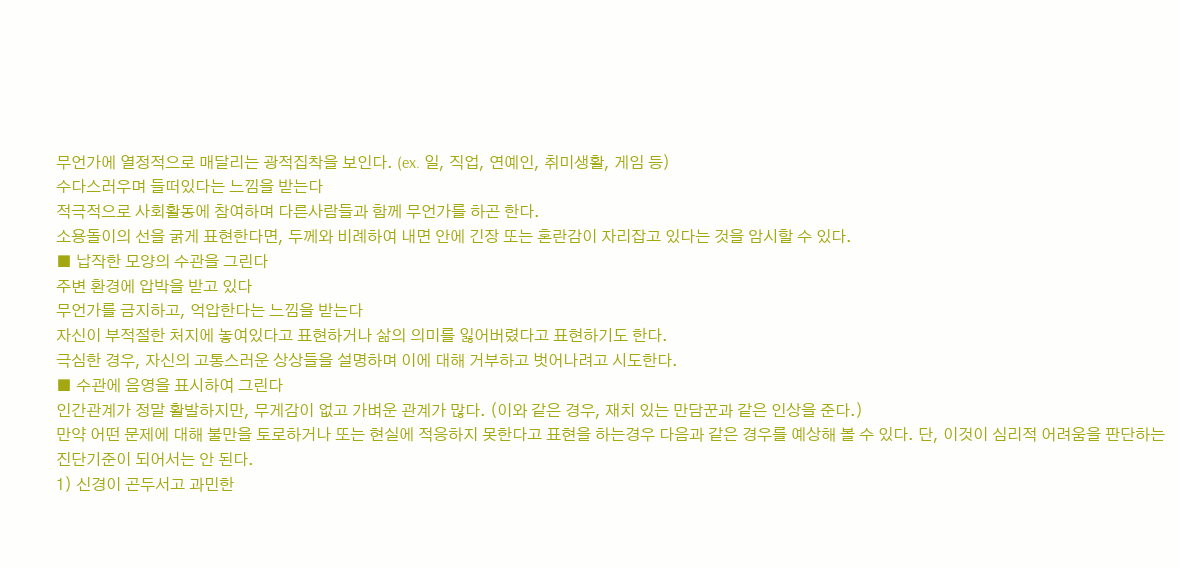무언가에 열정적으로 매달리는 광적집착을 보인다. (ex. 일, 직업, 연예인, 취미생활, 게임 등)
수다스러우며 들떠있다는 느낌을 받는다
적극적으로 사회활동에 참여하며 다른사람들과 함께 무언가를 하곤 한다.
소용돌이의 선을 굵게 표현한다면, 두께와 비례하여 내면 안에 긴장 또는 혼란감이 자리잡고 있다는 것을 암시할 수 있다.
■ 납작한 모양의 수관을 그린다
주변 환경에 압박을 받고 있다
무언가를 금지하고, 억압한다는 느낌을 받는다
자신이 부적절한 처지에 놓여있다고 표현하거나 삶의 의미를 잃어버렸다고 표현하기도 한다.
극심한 경우, 자신의 고통스러운 상상들을 설명하며 이에 대해 거부하고 벗어나려고 시도한다.
■ 수관에 음영을 표시하여 그린다
인간관계가 정말 활발하지만, 무게감이 없고 가벼운 관계가 많다. (이와 같은 경우, 재치 있는 만담꾼과 같은 인상을 준다.)
만약 어떤 문제에 대해 불만을 토로하거나 또는 현실에 적응하지 못한다고 표현을 하는경우 다음과 같은 경우를 예상해 볼 수 있다. 단, 이것이 심리적 어려움을 판단하는 진단기준이 되어서는 안 된다.
1) 신경이 곤두서고 과민한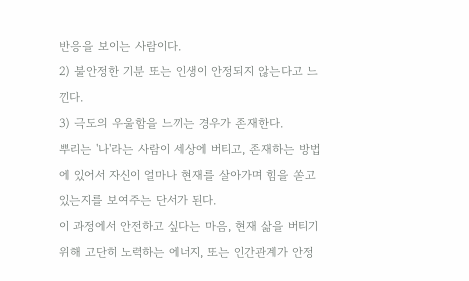반응을 보이는 사람이다.
2) 불안정한 기분 또는 인생이 안정되지 않는다고 느낀다.
3) 극도의 우울함을 느끼는 경우가 존재한다.
뿌리는 '나'라는 사람이 세상에 버티고, 존재하는 방법에 있어서 자신이 얼마나 현재를 살아가며 힘을 쏟고 있는지를 보여주는 단서가 된다.
이 과정에서 안전하고 싶다는 마음, 현재 삶을 버티기 위해 고단히 노력하는 에너지, 또는 인간관계가 안정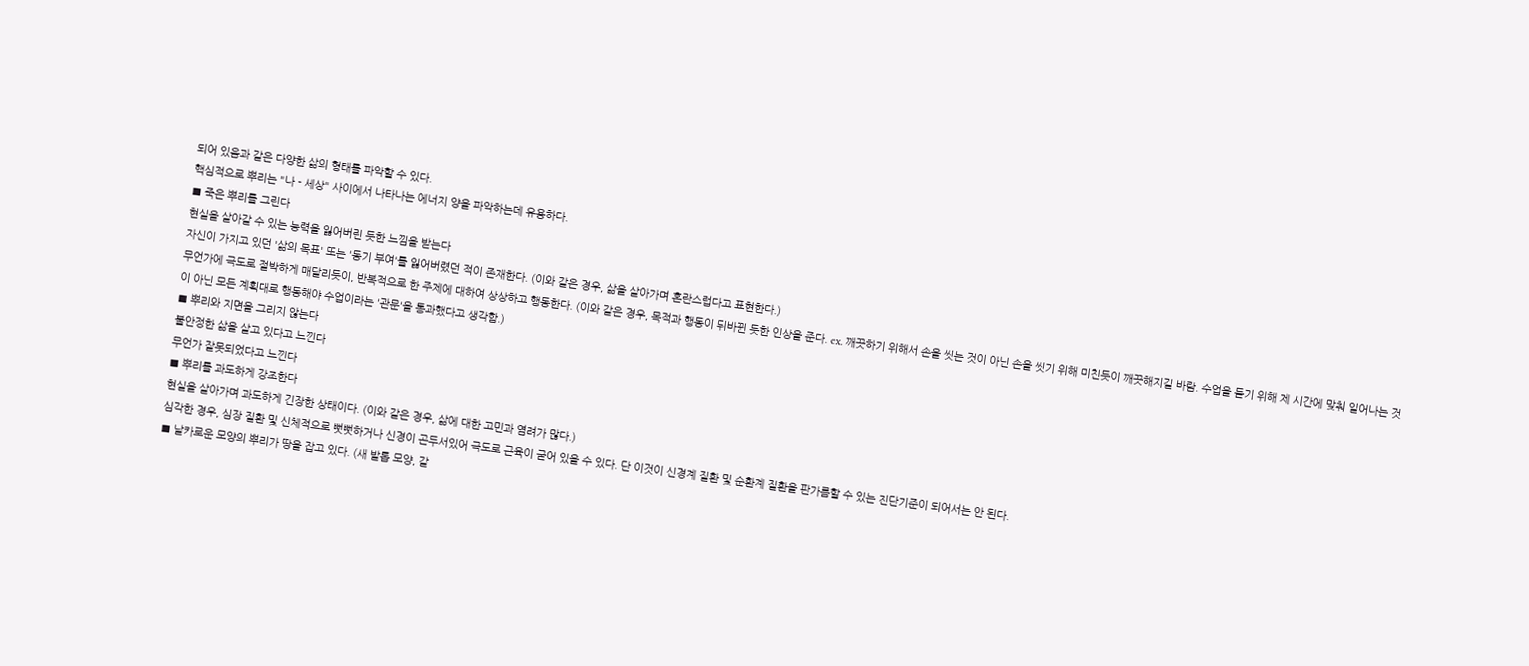되어 있음과 같은 다양한 삶의 형태를 파악할 수 있다.
핵심적으로 뿌리는 "나 - 세상" 사이에서 나타나는 에너지 양을 파악하는데 유용하다.
■ 죽은 뿌리를 그린다
현실을 살아갈 수 있는 능력을 잃어버린 듯한 느낌을 받는다
자신이 가지고 있던 '삶의 목표' 또는 '동기 부여'를 잃어버렸던 적이 존재한다. (이와 같은 경우, 삶을 살아가며 혼란스럽다고 표현한다.)
무언가에 극도로 절박하게 매달리듯이, 반복적으로 한 주제에 대하여 상상하고 행동한다. (이와 같은 경우, 목적과 행동이 뒤바뀐 듯한 인상을 준다. ex. 깨끗하기 위해서 손을 씻는 것이 아닌 손을 씻기 위해 미친듯이 깨끗해지길 바람. 수업을 듣기 위해 제 시간에 맞춰 일어나는 것이 아닌 모든 계획대로 행동해야 수업이라는 '관문'을 통과했다고 생각함.)
■ 뿌리와 지면을 그리지 않는다
불안정한 삶을 살고 있다고 느낀다
무언가 잘못되었다고 느낀다
■ 뿌리를 과도하게 강조한다
현실을 살아가며 과도하게 긴장한 상태이다. (이와 같은 경우, 삶에 대한 고민과 염려가 많다.)
심각한 경우, 심장 질환 및 신체적으로 뻣뻣하거나 신경이 곤두서있어 극도로 근육이 굳어 있을 수 있다. 단 이것이 신경계 질환 및 순환계 질환을 판가름할 수 있는 진단기준이 되어서는 안 된다.
■ 날카로운 모양의 뿌리가 땅을 잡고 있다. (새 발톱 모양, 갈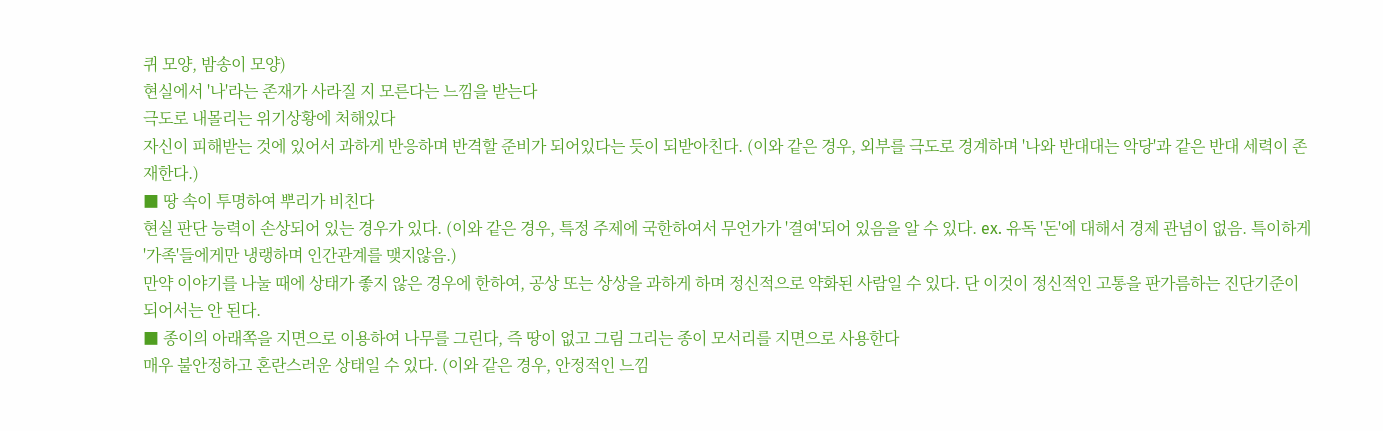퀴 모양, 밤송이 모양)
현실에서 '나'라는 존재가 사라질 지 모른다는 느낌을 받는다
극도로 내몰리는 위기상황에 처해있다
자신이 피해받는 것에 있어서 과하게 반응하며 반격할 준비가 되어있다는 듯이 되받아친다. (이와 같은 경우, 외부를 극도로 경계하며 '나와 반대대는 악당'과 같은 반대 세력이 존재한다.)
■ 땅 속이 투명하여 뿌리가 비친다
현실 판단 능력이 손상되어 있는 경우가 있다. (이와 같은 경우, 특정 주제에 국한하여서 무언가가 '결여'되어 있음을 알 수 있다. ex. 유독 '돈'에 대해서 경제 관념이 없음. 특이하게 '가족'들에게만 냉랭하며 인간관계를 맺지않음.)
만약 이야기를 나눌 때에 상태가 좋지 않은 경우에 한하여, 공상 또는 상상을 과하게 하며 정신적으로 약화된 사람일 수 있다. 단 이것이 정신적인 고통을 판가름하는 진단기준이 되어서는 안 된다.
■ 종이의 아래쪽을 지면으로 이용하여 나무를 그린다, 즉 땅이 없고 그림 그리는 종이 모서리를 지면으로 사용한다
매우 불안정하고 혼란스러운 상태일 수 있다. (이와 같은 경우, 안정적인 느낌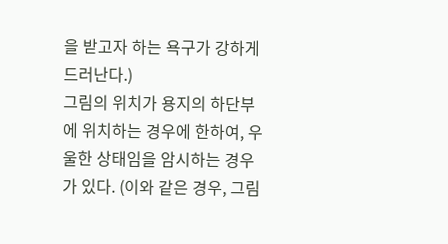을 받고자 하는 욕구가 강하게 드러난다.)
그림의 위치가 용지의 하단부에 위치하는 경우에 한하여, 우울한 상태임을 암시하는 경우가 있다. (이와 같은 경우, 그림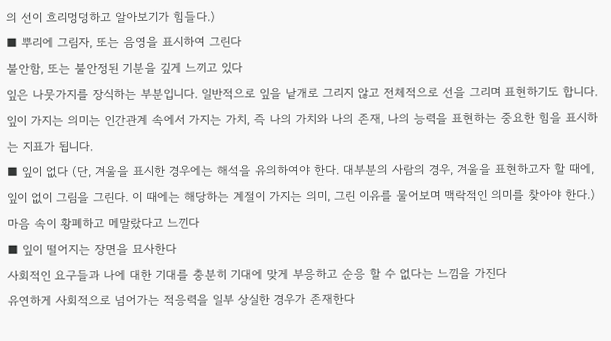의 선이 흐리멍덩하고 알아보기가 힘들다.)
■ 뿌리에 그림자, 또는 음영을 표시하여 그린다
불안함, 또는 불안정된 기분을 깊게 느끼고 있다
잎은 나뭇가지를 장식하는 부분입니다. 일반적으로 잎을 낱개로 그리지 않고 전체적으로 선을 그리며 표현하기도 합니다.
잎이 가지는 의미는 인간관계 속에서 가지는 가치, 즉 나의 가치와 나의 존재, 나의 능력을 표현하는 중요한 힘을 표시하는 지표가 됩니다.
■ 잎이 없다 (단, 겨울을 표시한 경우에는 해석을 유의하여야 한다. 대부분의 사람의 경우, 겨울을 표현하고자 할 때에, 잎이 없이 그림을 그린다. 이 때에는 해당하는 계절이 가지는 의미, 그린 이유를 물어보며 맥락적인 의미를 찾아야 한다.)
마음 속이 황폐하고 메말랐다고 느낀다
■ 잎이 떨어지는 장면을 묘사한다
사회적인 요구들과 나에 대한 기대를 충분히 기대에 맞게 부응하고 순응 할 수 없다는 느낌을 가진다
유연하게 사회적으로 넘어가는 적응력을 일부 상실한 경우가 존재한다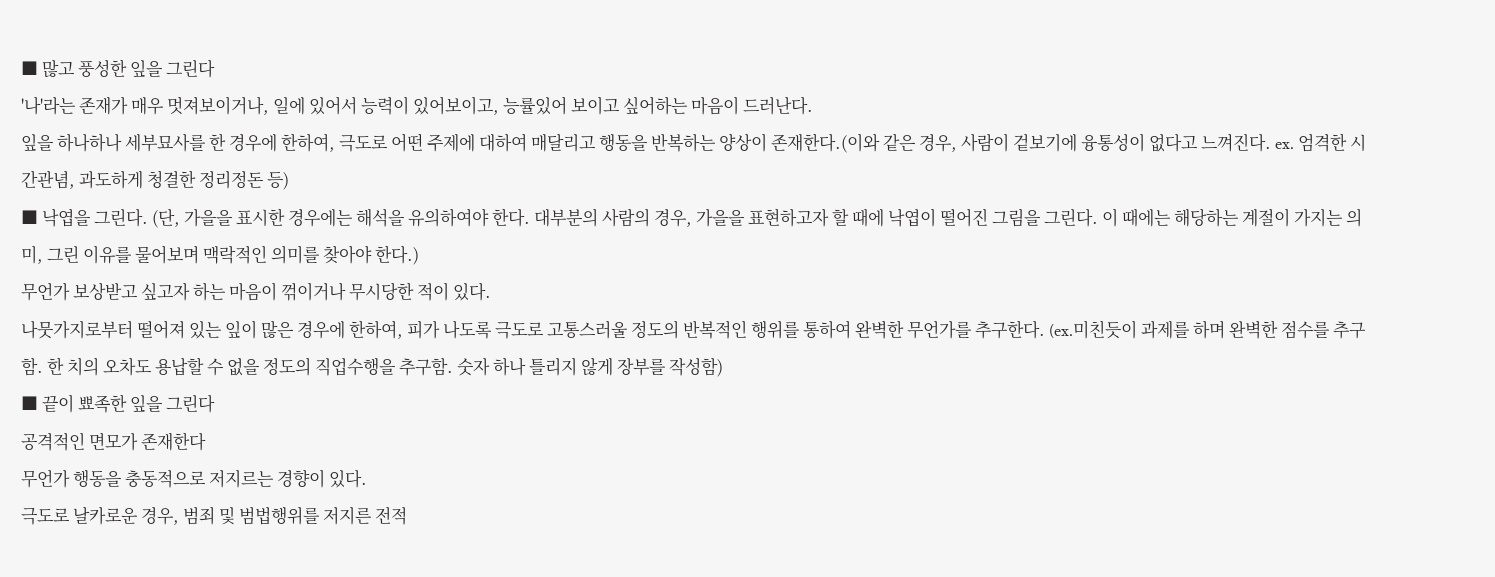■ 많고 풍성한 잎을 그린다
'나'라는 존재가 매우 멋져보이거나, 일에 있어서 능력이 있어보이고, 능률있어 보이고 싶어하는 마음이 드러난다.
잎을 하나하나 세부묘사를 한 경우에 한하여, 극도로 어떤 주제에 대하여 매달리고 행동을 반복하는 양상이 존재한다.(이와 같은 경우, 사람이 겉보기에 융통성이 없다고 느껴진다. ex. 엄격한 시간관념, 과도하게 청결한 정리정돈 등)
■ 낙엽을 그린다. (단, 가을을 표시한 경우에는 해석을 유의하여야 한다. 대부분의 사람의 경우, 가을을 표현하고자 할 때에 낙엽이 떨어진 그림을 그린다. 이 때에는 해당하는 계절이 가지는 의미, 그린 이유를 물어보며 맥락적인 의미를 찾아야 한다.)
무언가 보상받고 싶고자 하는 마음이 꺾이거나 무시당한 적이 있다.
나뭇가지로부터 떨어져 있는 잎이 많은 경우에 한하여, 피가 나도록 극도로 고통스러울 정도의 반복적인 행위를 통하여 완벽한 무언가를 추구한다. (ex.미친듯이 과제를 하며 완벽한 점수를 추구함. 한 치의 오차도 용납할 수 없을 정도의 직업수행을 추구함. 숫자 하나 틀리지 않게 장부를 작성함)
■ 끝이 뾰족한 잎을 그린다
공격적인 면모가 존재한다
무언가 행동을 충동적으로 저지르는 경향이 있다.
극도로 날카로운 경우, 범죄 및 범법행위를 저지른 전적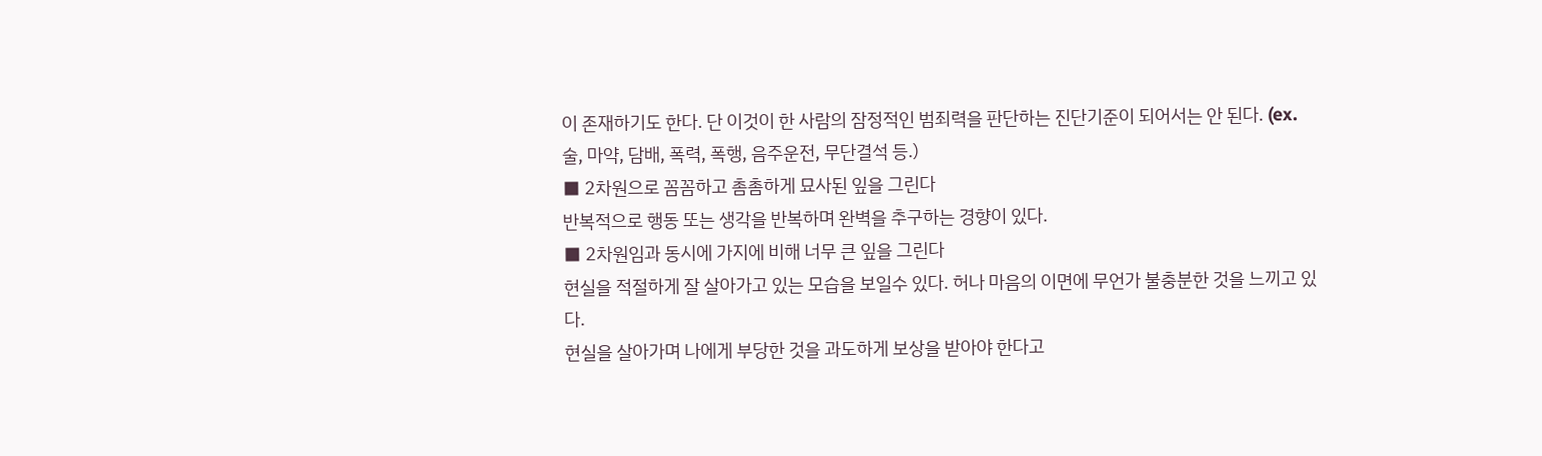이 존재하기도 한다. 단 이것이 한 사람의 잠정적인 범죄력을 판단하는 진단기준이 되어서는 안 된다. (ex. 술, 마약, 담배, 폭력, 폭행, 음주운전, 무단결석 등.)
■ 2차원으로 꼼꼼하고 촘촘하게 묘사된 잎을 그린다
반복적으로 행동 또는 생각을 반복하며 완벽을 추구하는 경향이 있다.
■ 2차원임과 동시에 가지에 비해 너무 큰 잎을 그린다
현실을 적절하게 잘 살아가고 있는 모습을 보일수 있다. 허나 마음의 이면에 무언가 불충분한 것을 느끼고 있다.
현실을 살아가며 나에게 부당한 것을 과도하게 보상을 받아야 한다고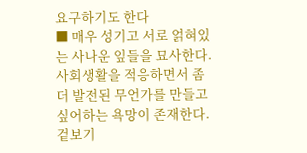요구하기도 한다
■ 매우 성기고 서로 얽혀있는 사나운 잎들을 묘사한다.
사회생활을 적응하면서 좀 더 발전된 무언가를 만들고 싶어하는 욕망이 존재한다.
겉보기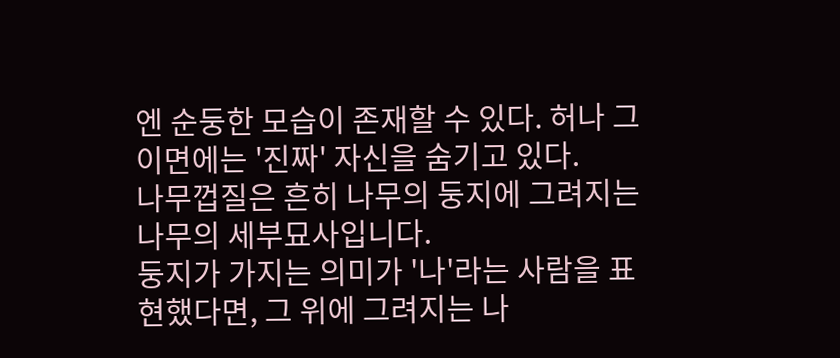엔 순둥한 모습이 존재할 수 있다. 허나 그 이면에는 '진짜' 자신을 숨기고 있다.
나무껍질은 흔히 나무의 둥지에 그려지는 나무의 세부묘사입니다.
둥지가 가지는 의미가 '나'라는 사람을 표현했다면, 그 위에 그려지는 나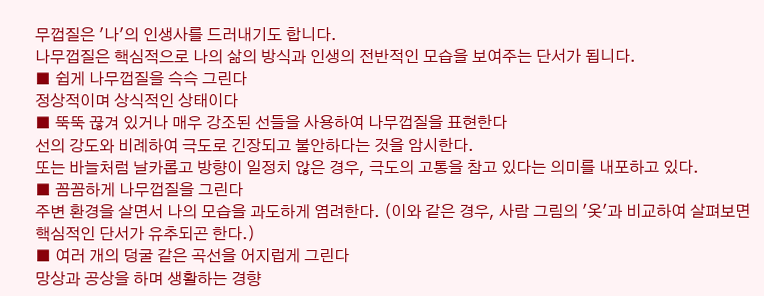무껍질은 '나'의 인생사를 드러내기도 합니다.
나무껍질은 핵심적으로 나의 삶의 방식과 인생의 전반적인 모습을 보여주는 단서가 됩니다.
■ 쉽게 나무껍질을 슥슥 그린다
정상적이며 상식적인 상태이다
■ 뚝뚝 끊겨 있거나 매우 강조된 선들을 사용하여 나무껍질을 표현한다
선의 강도와 비례하여 극도로 긴장되고 불안하다는 것을 암시한다.
또는 바늘처럼 날카롭고 방향이 일정치 않은 경우, 극도의 고통을 참고 있다는 의미를 내포하고 있다.
■ 꼼꼼하게 나무껍질을 그린다
주변 환경을 살면서 나의 모습을 과도하게 염려한다. (이와 같은 경우, 사람 그림의 '옷'과 비교하여 살펴보면 핵심적인 단서가 유추되곤 한다.)
■ 여러 개의 덩굴 같은 곡선을 어지럽게 그린다
망상과 공상을 하며 생활하는 경향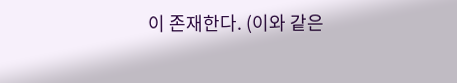이 존재한다. (이와 같은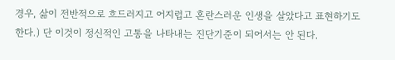경우, 삶이 전반적으로 흐드러지고 어지럽고 혼란스러운 인생을 살았다고 표현하기도 한다.) 단 이것이 정신적인 고통을 나타내는 진단기준이 되어서는 안 된다.